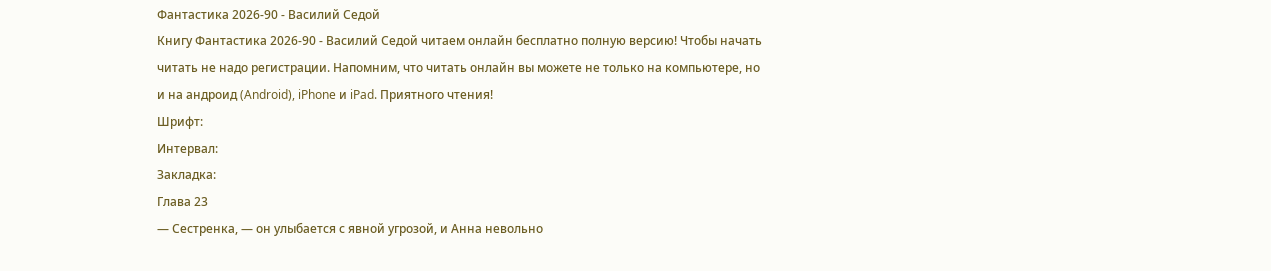Фантастика 2026-90 - Василий Седой
Книгу Фантастика 2026-90 - Василий Седой читаем онлайн бесплатно полную версию! Чтобы начать читать не надо регистрации. Напомним, что читать онлайн вы можете не только на компьютере, но и на андроид (Android), iPhone и iPad. Приятного чтения!
Шрифт:
Интервал:
Закладка:
Глава 23
— Сестренка, — он улыбается с явной угрозой, и Анна невольно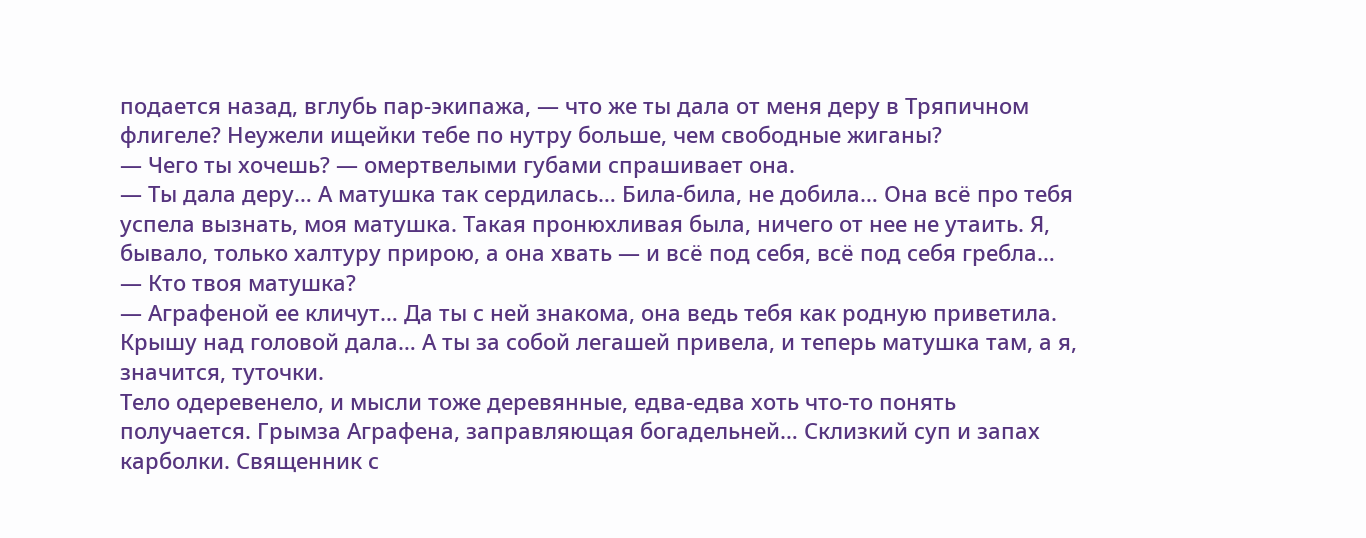подается назад, вглубь пар-экипажа, — что же ты дала от меня деру в Тряпичном флигеле? Неужели ищейки тебе по нутру больше, чем свободные жиганы?
— Чего ты хочешь? — омертвелыми губами спрашивает она.
— Ты дала деру… А матушка так сердилась… Била-била, не добила… Она всë про тебя успела вызнать, моя матушка. Такая пронюхливая была, ничего от нее не утаить. Я, бывало, только халтуру прирою, а она хвать — и всë под себя, всë под себя гребла…
— Кто твоя матушка?
— Аграфеной ее кличут… Да ты с ней знакома, она ведь тебя как родную приветила. Крышу над головой дала… А ты за собой легашей привела, и теперь матушка там, а я, значится, туточки.
Тело одеревенело, и мысли тоже деревянные, едва-едва хоть что-то понять получается. Грымза Аграфена, заправляющая богадельней… Склизкий суп и запах карболки. Священник с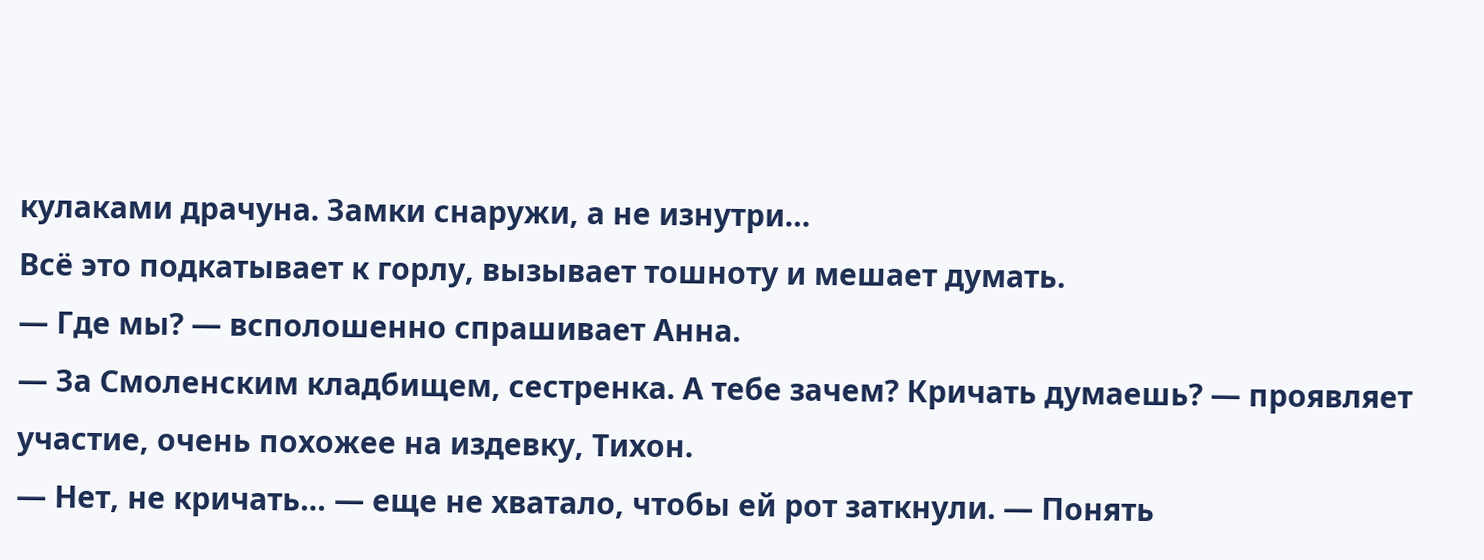кулаками драчуна. Замки снаружи, а не изнутри…
Всë это подкатывает к горлу, вызывает тошноту и мешает думать.
— Где мы? — всполошенно спрашивает Анна.
— За Смоленским кладбищем, сестренка. А тебе зачем? Кричать думаешь? — проявляет участие, очень похожее на издевку, Тихон.
— Нет, не кричать… — еще не хватало, чтобы ей рот заткнули. — Понять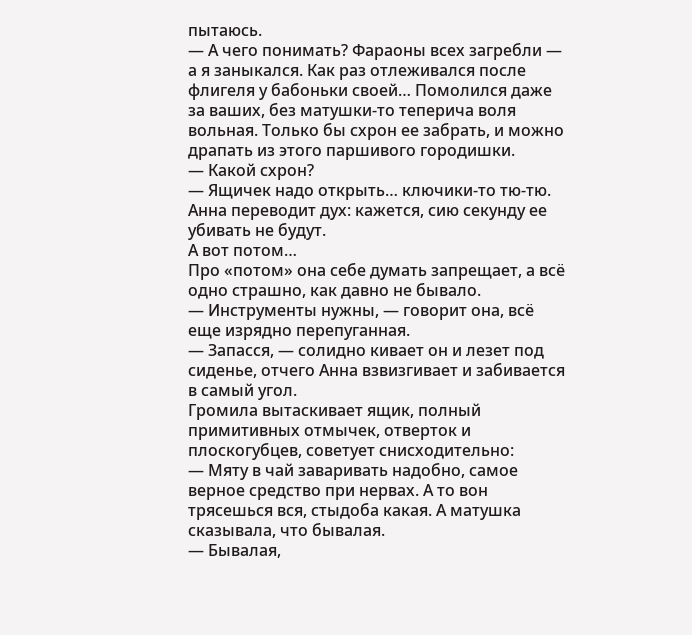пытаюсь.
— А чего понимать? Фараоны всех загребли — а я заныкался. Как раз отлеживался после флигеля у бабоньки своей… Помолился даже за ваших, без матушки-то теперича воля вольная. Только бы схрон ее забрать, и можно драпать из этого паршивого городишки.
— Какой схрон?
— Ящичек надо открыть… ключики-то тю-тю.
Анна переводит дух: кажется, сию секунду ее убивать не будут.
А вот потом…
Про «потом» она себе думать запрещает, а всë одно страшно, как давно не бывало.
— Инструменты нужны, — говорит она, всë еще изрядно перепуганная.
— Запасся, — солидно кивает он и лезет под сиденье, отчего Анна взвизгивает и забивается в самый угол.
Громила вытаскивает ящик, полный примитивных отмычек, отверток и плоскогубцев, советует снисходительно:
— Мяту в чай заваривать надобно, самое верное средство при нервах. А то вон трясешься вся, стыдоба какая. А матушка сказывала, что бывалая.
— Бывалая,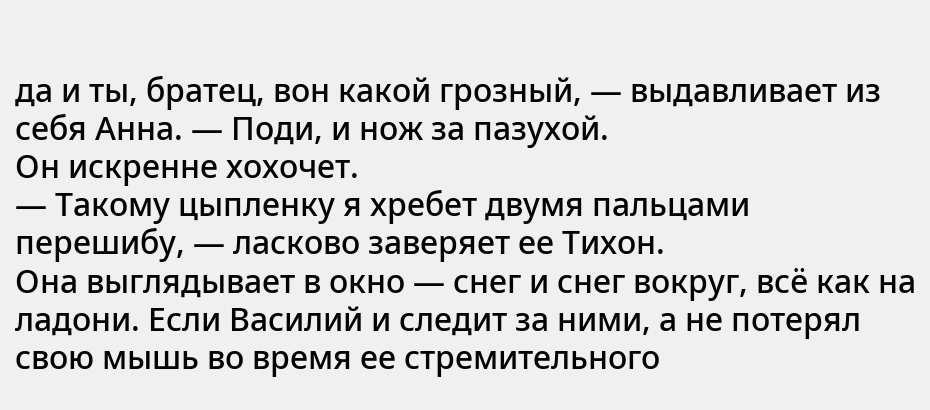да и ты, братец, вон какой грозный, — выдавливает из себя Анна. — Поди, и нож за пазухой.
Он искренне хохочет.
— Такому цыпленку я хребет двумя пальцами перешибу, — ласково заверяет ее Тихон.
Она выглядывает в окно — снег и снег вокруг, всë как на ладони. Если Василий и следит за ними, а не потерял свою мышь во время ее стремительного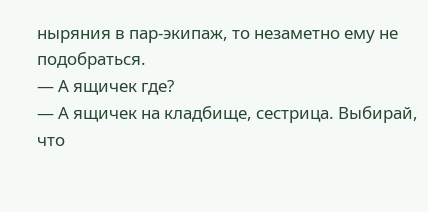ныряния в пар-экипаж, то незаметно ему не подобраться.
— А ящичек где?
— А ящичек на кладбище, сестрица. Выбирай, что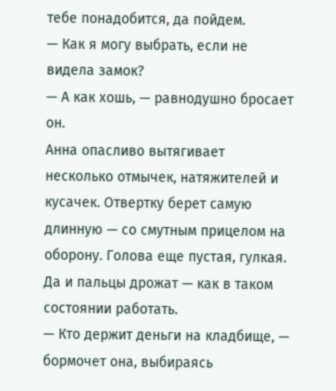тебе понадобится, да пойдем.
— Как я могу выбрать, если не видела замок?
— А как хошь, — равнодушно бросает он.
Анна опасливо вытягивает несколько отмычек, натяжителей и кусачек. Отвертку берет самую длинную — со смутным прицелом на оборону. Голова еще пустая, гулкая. Да и пальцы дрожат — как в таком состоянии работать.
— Кто держит деньги на кладбище, — бормочет она, выбираясь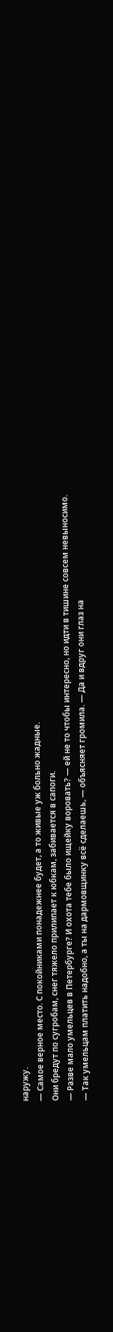наружу.
— Самое верное место. С покойниками понадежнее будет, а то живые уж больно жадные.
Они бредут по сугробам, снег тяжело прилипает к юбкам, забивается в сапоги.
— Разве мало умельцев в Петербурге? И охота тебе было ищейку воровать? — ей не то чтобы интересно, но идти в тишине совсем невыносимо.
— Так умельцам платить надобно, а ты на дармовщинку всë сделаешь, — объясняет громила. — Да и вдруг они глаз на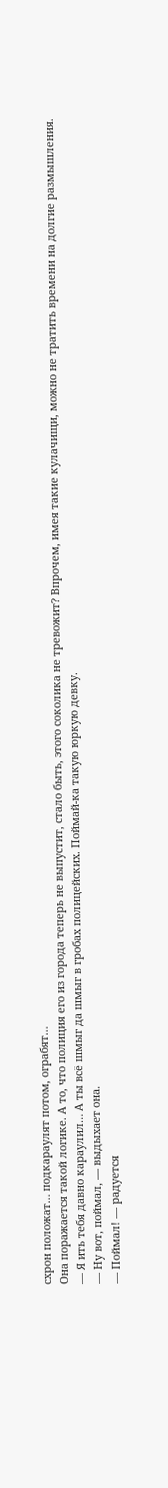схрон положат… подкараулят потом, ограбят…
Она поражается такой логике. А то, что полиция его из города теперь не выпустит, стало быть, этого соколика не тревожит? Впрочем, имея такие кулачищи, можно не тратить времени на долгие размышления.
— Я ить тебя давно караулил… А ты всë шмыг да шмыг в гробах полицейских. Поймай-ка такую юркую девку.
— Ну вот, поймал, — выдыхает она.
— Поймал! — радуется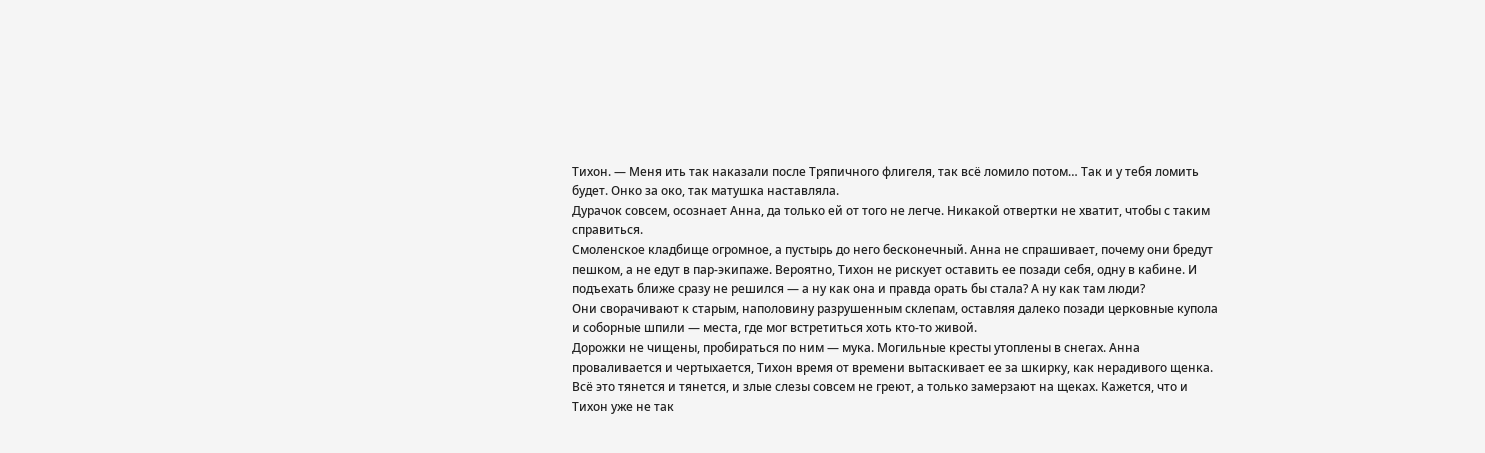Тихон. — Меня ить так наказали после Тряпичного флигеля, так всë ломило потом… Так и у тебя ломить будет. Онко за око, так матушка наставляла.
Дурачок совсем, осознает Анна, да только ей от того не легче. Никакой отвертки не хватит, чтобы с таким справиться.
Смоленское кладбище огромное, а пустырь до него бесконечный. Анна не спрашивает, почему они бредут пешком, а не едут в пар-экипаже. Вероятно, Тихон не рискует оставить ее позади себя, одну в кабине. И подъехать ближе сразу не решился — а ну как она и правда орать бы стала? А ну как там люди?
Они сворачивают к старым, наполовину разрушенным склепам, оставляя далеко позади церковные купола и соборные шпили — места, где мог встретиться хоть кто-то живой.
Дорожки не чищены, пробираться по ним — мука. Могильные кресты утоплены в снегах. Анна проваливается и чертыхается, Тихон время от времени вытаскивает ее за шкирку, как нерадивого щенка.
Всë это тянется и тянется, и злые слезы совсем не греют, а только замерзают на щеках. Кажется, что и Тихон уже не так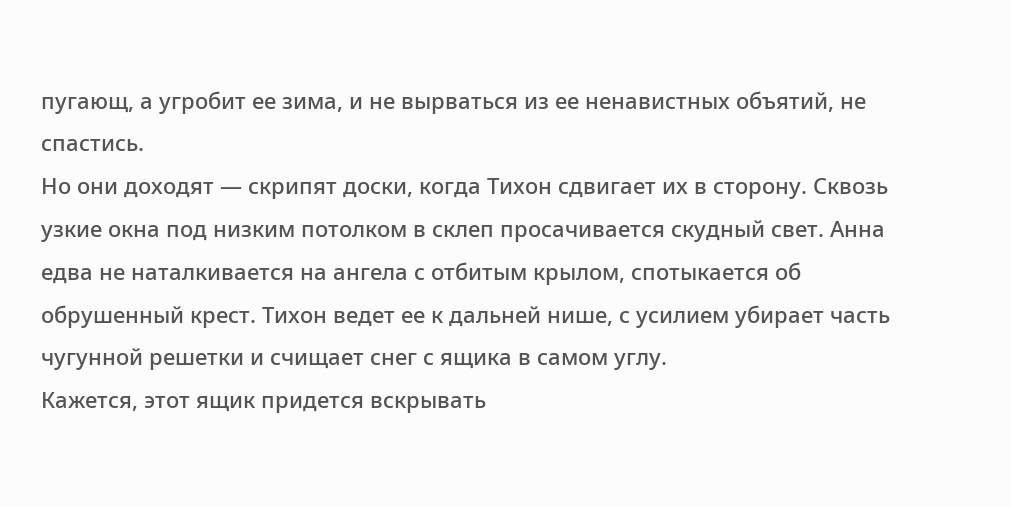пугающ, а угробит ее зима, и не вырваться из ее ненавистных объятий, не спастись.
Но они доходят — скрипят доски, когда Тихон сдвигает их в сторону. Сквозь узкие окна под низким потолком в склеп просачивается скудный свет. Анна едва не наталкивается на ангела с отбитым крылом, спотыкается об обрушенный крест. Тихон ведет ее к дальней нише, с усилием убирает часть чугунной решетки и счищает снег с ящика в самом углу.
Кажется, этот ящик придется вскрывать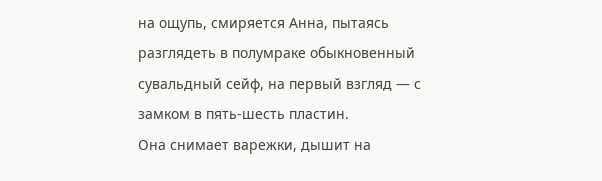на ощупь, смиряется Анна, пытаясь разглядеть в полумраке обыкновенный сувальдный сейф, на первый взгляд — с замком в пять-шесть пластин.
Она снимает варежки, дышит на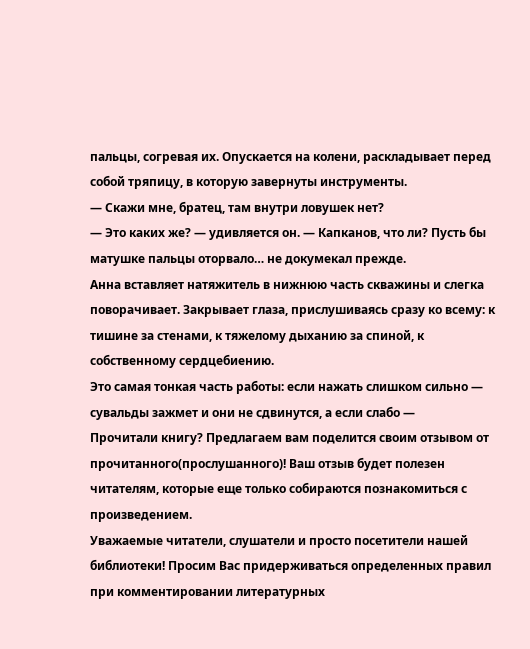пальцы, согревая их. Опускается на колени, раскладывает перед собой тряпицу, в которую завернуты инструменты.
— Скажи мне, братец, там внутри ловушек нет?
— Это каких же? — удивляется он. — Капканов, что ли? Пусть бы матушке пальцы оторвало… не докумекал прежде.
Анна вставляет натяжитель в нижнюю часть скважины и слегка поворачивает. Закрывает глаза, прислушиваясь сразу ко всему: к тишине за стенами, к тяжелому дыханию за спиной, к собственному сердцебиению.
Это самая тонкая часть работы: если нажать слишком сильно — сувальды зажмет и они не сдвинутся, а если слабо —
Прочитали книгу? Предлагаем вам поделится своим отзывом от прочитанного(прослушанного)! Ваш отзыв будет полезен читателям, которые еще только собираются познакомиться с произведением.
Уважаемые читатели, слушатели и просто посетители нашей библиотеки! Просим Вас придерживаться определенных правил при комментировании литературных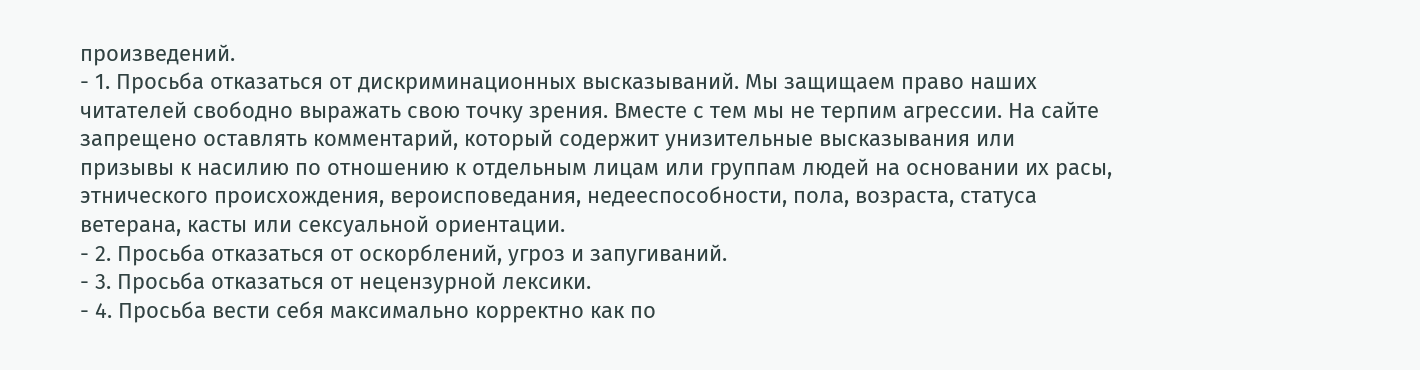произведений.
- 1. Просьба отказаться от дискриминационных высказываний. Мы защищаем право наших читателей свободно выражать свою точку зрения. Вместе с тем мы не терпим агрессии. На сайте запрещено оставлять комментарий, который содержит унизительные высказывания или призывы к насилию по отношению к отдельным лицам или группам людей на основании их расы, этнического происхождения, вероисповедания, недееспособности, пола, возраста, статуса ветерана, касты или сексуальной ориентации.
- 2. Просьба отказаться от оскорблений, угроз и запугиваний.
- 3. Просьба отказаться от нецензурной лексики.
- 4. Просьба вести себя максимально корректно как по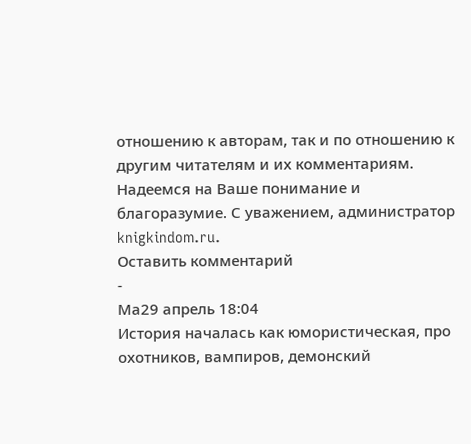отношению к авторам, так и по отношению к другим читателям и их комментариям.
Надеемся на Ваше понимание и благоразумие. С уважением, администратор knigkindom.ru.
Оставить комментарий
-
Ма29 апрель 18:04
История началась как юмористическая, про охотников, вампиров, демонский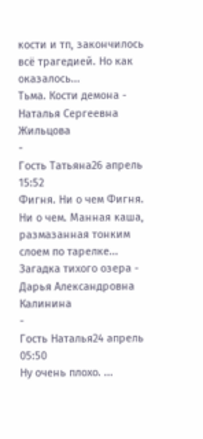кости и тп, закончилось всё трагедией. Но как оказалось...
Тьма. Кости демона - Наталья Сергеевна Жильцова
-
Гость Татьяна26 апрель 15:52
Фигня. Ни о чем Фигня. Ни о чем. Манная каша, размазанная тонким слоем по тарелке...
Загадка тихого озера - Дарья Александровна Калинина
-
Гость Наталья24 апрель 05:50
Ну очень плохо. ...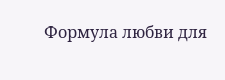Формула любви для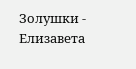Золушки - Елизавета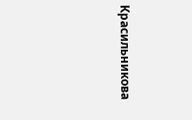Красильникова